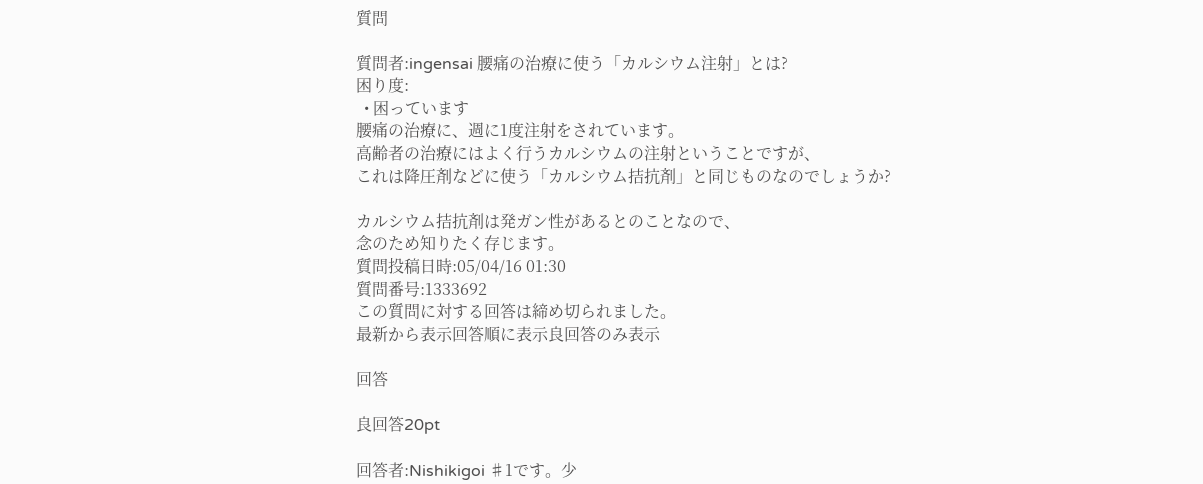質問

質問者:ingensai 腰痛の治療に使う「カルシウム注射」とは?
困り度:
  • 困っています
腰痛の治療に、週に1度注射をされています。
高齢者の治療にはよく行うカルシウムの注射ということですが、
これは降圧剤などに使う「カルシウム拮抗剤」と同じものなのでしょうか?

カルシウム拮抗剤は発ガン性があるとのことなので、
念のため知りたく存じます。
質問投稿日時:05/04/16 01:30
質問番号:1333692
この質問に対する回答は締め切られました。
最新から表示回答順に表示良回答のみ表示

回答

良回答20pt

回答者:Nishikigoi ♯1です。少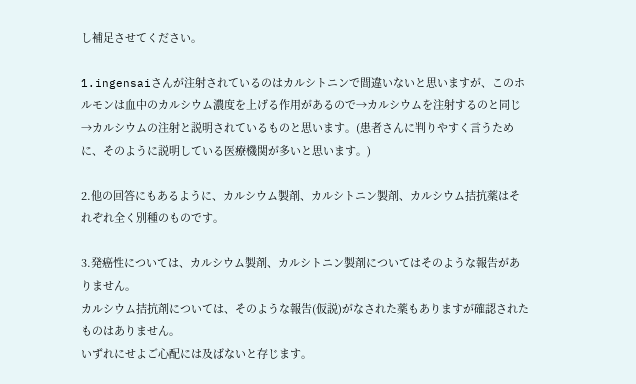し補足させてください。

1.ingensaiさんが注射されているのはカルシトニンで間違いないと思いますが、このホルモンは血中のカルシウム濃度を上げる作用があるので→カルシウムを注射するのと同じ→カルシウムの注射と説明されているものと思います。(患者さんに判りやすく言うために、そのように説明している医療機関が多いと思います。)

2.他の回答にもあるように、カルシウム製剤、カルシトニン製剤、カルシウム拮抗薬はそれぞれ全く別種のものです。

3.発癌性については、カルシウム製剤、カルシトニン製剤についてはそのような報告がありません。
カルシウム拮抗剤については、そのような報告(仮説)がなされた薬もありますが確認されたものはありません。
いずれにせよご心配には及ばないと存じます。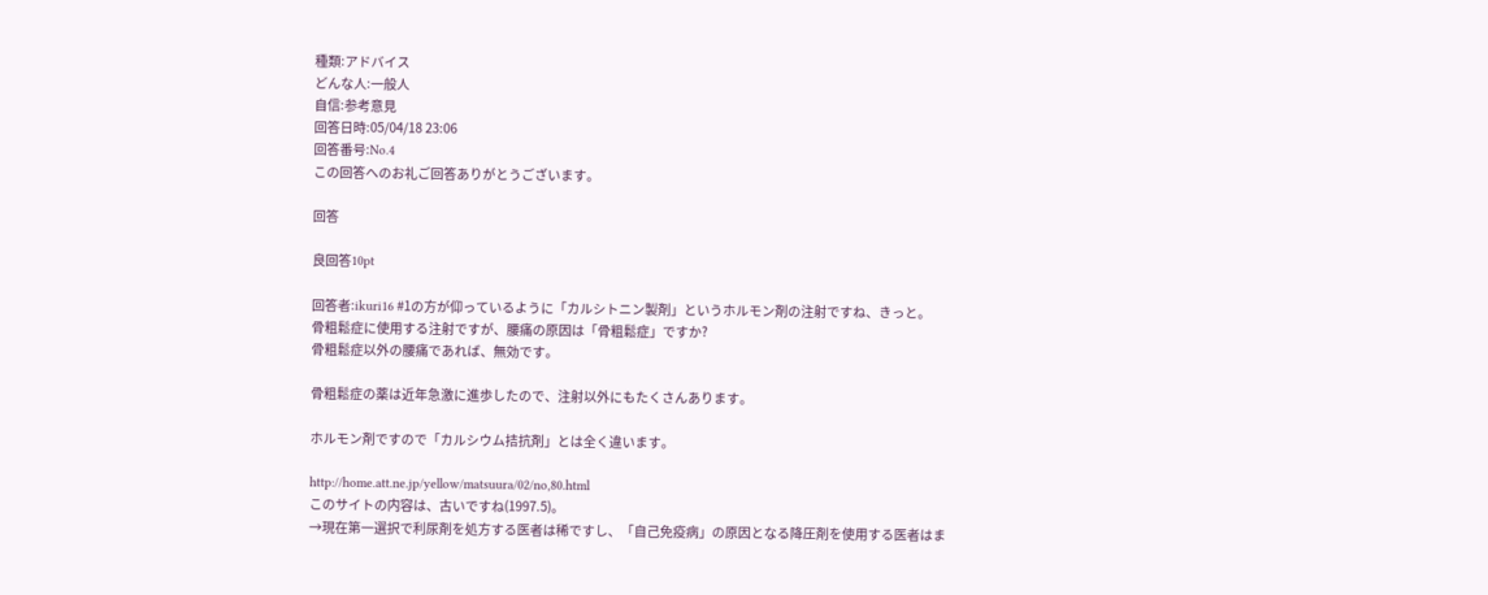種類:アドバイス
どんな人:一般人
自信:参考意見
回答日時:05/04/18 23:06
回答番号:No.4
この回答へのお礼ご回答ありがとうございます。

回答

良回答10pt

回答者:ikuri16 #1の方が仰っているように「カルシトニン製剤」というホルモン剤の注射ですね、きっと。
骨粗鬆症に使用する注射ですが、腰痛の原因は「骨粗鬆症」ですか?
骨粗鬆症以外の腰痛であれば、無効です。

骨粗鬆症の薬は近年急激に進歩したので、注射以外にもたくさんあります。

ホルモン剤ですので「カルシウム拮抗剤」とは全く違います。

http://home.att.ne.jp/yellow/matsuura/02/no,80.html
このサイトの内容は、古いですね(1997.5)。
→現在第一選択で利尿剤を処方する医者は稀ですし、「自己免疫病」の原因となる降圧剤を使用する医者はま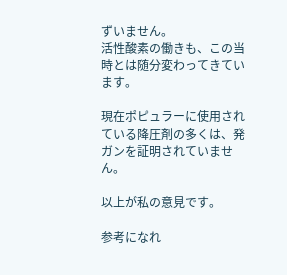ずいません。
活性酸素の働きも、この当時とは随分変わってきています。

現在ポピュラーに使用されている降圧剤の多くは、発ガンを証明されていません。

以上が私の意見です。

参考になれ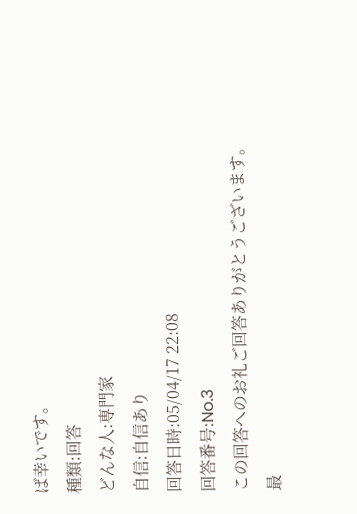ば幸いです。
種類:回答
どんな人:専門家
自信:自信あり
回答日時:05/04/17 22:08
回答番号:No.3
この回答へのお礼ご回答ありがとうございます。
最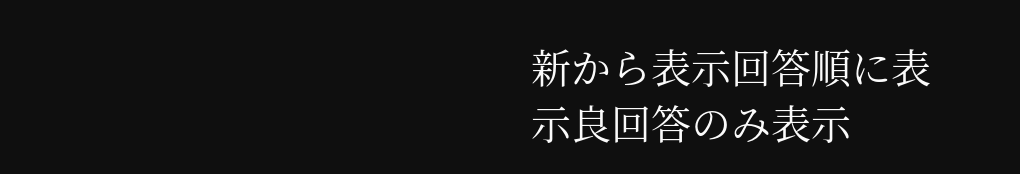新から表示回答順に表示良回答のみ表示